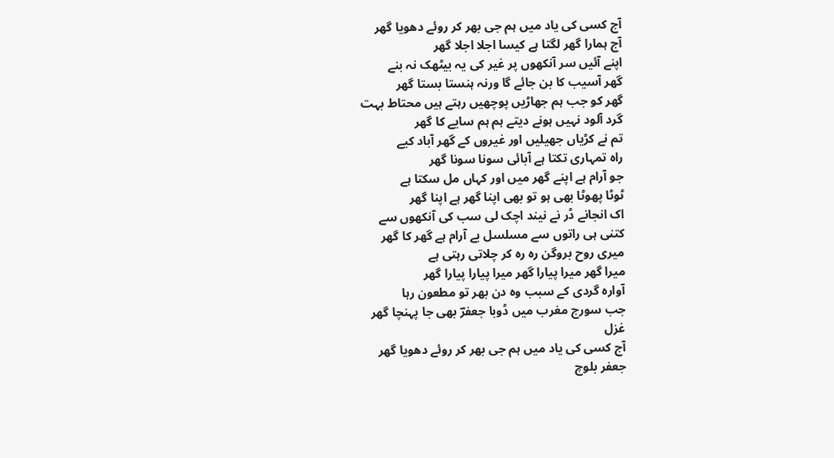آج کسی کی یاد میں ہم جی بھر کر روئے دھویا گھر
آج ہمارا گھر لگتا ہے کیسا اجلا اجلا گھر
اپنے آئیں سر آنکھوں پر غیر کی یہ بیٹھک نہ بنے
گھر آسیب کا بن جائے گا ورنہ ہنستا بستا گھر
گھر کو جب ہم جھاڑیں پوچھیں رہتے ہیں محتاط بہت
گرد آلود نہیں ہونے دیتے ہم ہم سایے کا گھر
تم نے کڑیاں جھیلیں اور غیروں کے گھر آباد کیے
راہ تمہاری تکتا ہے آبائی سونا سونا گھر
جو آرام ہے اپنے گھر میں اور کہاں مل سکتا ہے
ٹوٹا پھوٹا بھی ہو تو بھی اپنا گھر ہے اپنا گھر
اک انجانے ڈر نے نیند اچک لی سب کی آنکھوں سے
کتنی ہی راتوں سے مسلسل بے آرام ہے گھر کا گھر
میری روح بروگن رہ رہ کر چلاتی رہتی ہے
میرا گھر میرا پیارا گھر میرا پیارا پیارا گھر
آوارہ گردی کے سبب وہ دن بھر تو مطعون رہا
جب سورج مغرب میں ڈوبا جعفرؔ بھی جا پہنچا گھر
غزل
آج کسی کی یاد میں ہم جی بھر کر روئے دھویا گھر
جعفر بلوچ